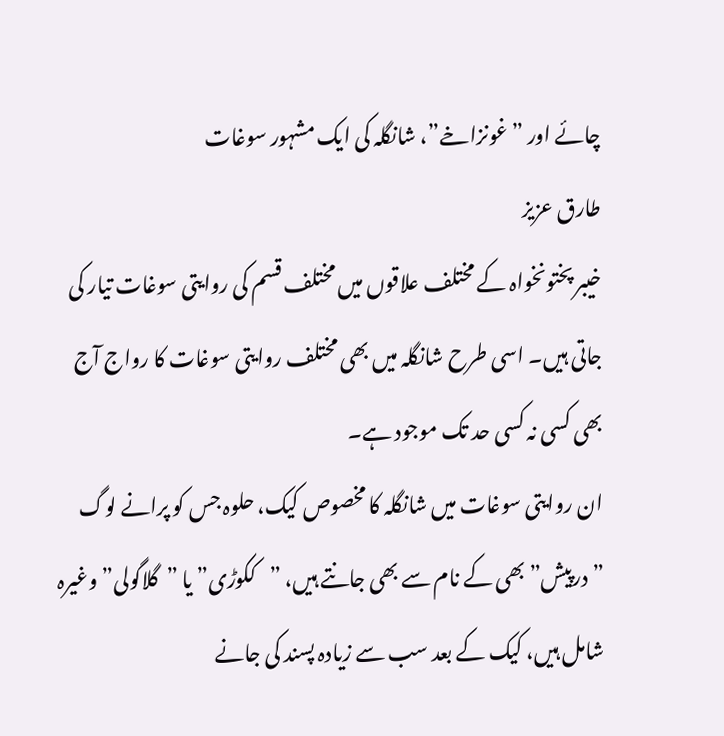چائے اور ”غونزاخے”، شانگلہ کی ایک مشہور سوغات
طارق عزیز
خیبر پختونخواہ کے مختلف علاقوں میں مختلف قسم کی روایتی سوغات تیار کی جاتی ہیں۔ اسی طرح شانگلہ میں بھی مختلف روایتی سوغات کا رواج آج بھی کسی نہ کسی حد تک موجود ہے۔
ان روایتی سوغات میں شانگلہ کا مخصوص کیک، حلوہ جس کو پرانے لوگ ”درپیش” بھی کے نام سے بھی جانتے ہیں، ”ککوڑی” یا ”گلاگولی” وغیرہ شامل ہیں، کیک کے بعد سب سے زیادہ پسند کی جانے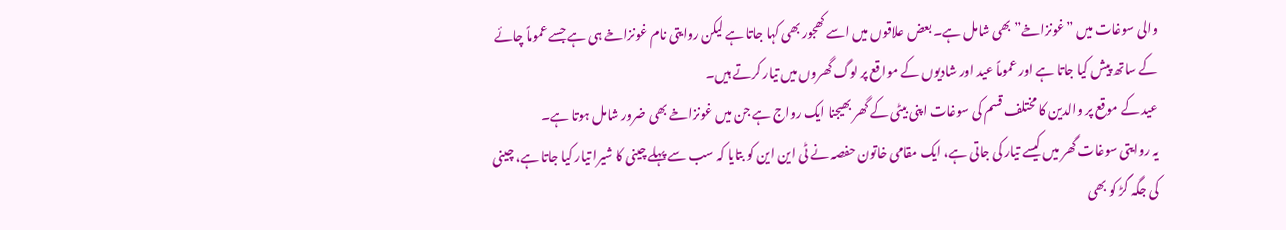والی سوغات میں ”غونزاخے” بھی شامل ہے۔ بعض علاقوں میں اسے کھجور بھی کہا جاتا ہے لیکن روایتی نام غونزاخے ہی ہے جسے عموماً چائے کے ساتھ پیش کیا جاتا ہے اور عموماً عید اور شادیوں کے مواقع پر لوگ گھروں میں تیار کرتے ہیں۔
عید کے موقع پر والدین کا مختلف قسم کی سوغات اپنی بیٹی کے گھر بھیجنا ایک رواج ہے جن میں غونزاخے بھی ضرور شامل ہوتا ہے۔
یہ روایتی سوغات گھر میں کیسے تیار کی جاتی ہے، ایک مقامی خاتون حفصہ نے ٹی این این کو بتایا کہ سب سے پہلے چینی کا شیرا تیار کیا جاتا ہے، چینی کی جگہ گڑ کو بھی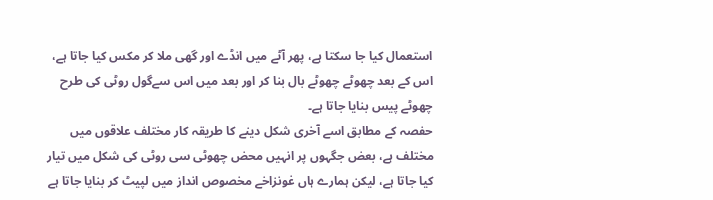استعمال کیا جا سکتا ہے، پھر آٹے میں انڈے اور گھی ملا کر مکس کیا جاتا ہے، اس کے بعد چھوٹے چھوٹے بال بنا کر اور بعد میں اس سےگول روٹی کی طرح چھوٹے پیس بنایا جاتا ہے۔
حفصہ کے مطابق اسے آخری شکل دینے کا طریقہ کار مختلف علاقوں میں مختلف ہے، بعض جگہوں پر انہیں محض چھوٹی سی روٹی کی شکل میں تیار کیا جاتا ہے، لیکن ہمارے ہاں غونزاخے مخصوص انداز میں لپیٹ کر بنایا جاتا ہے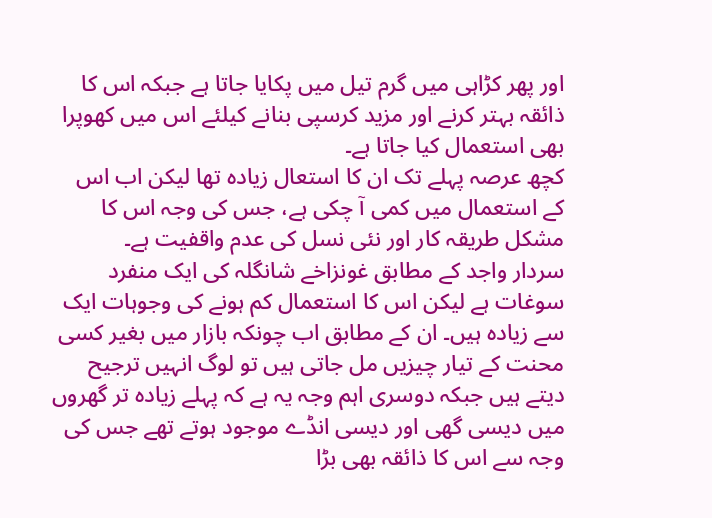اور پھر کڑاہی میں گرم تیل میں پکایا جاتا ہے جبکہ اس کا ذائقہ بہتر کرنے اور مزید کرسپی بنانے کیلئے اس میں کھوپرا بھی استعمال کیا جاتا ہے۔
کچھ عرصہ پہلے تک ان کا استعال زیادہ تھا لیکن اب اس کے استعمال میں کمی آ چکی ہے، جس کی وجہ اس کا مشکل طریقہ کار اور نئی نسل کی عدم واقفیت ہے۔
سردار واجد کے مطابق غونزاخے شانگلہ کی ایک منفرد سوغات ہے لیکن اس کا استعمال کم ہونے کی وجوہات ایک سے زیادہ ہیں۔ ان کے مطابق اب چونکہ بازار میں بغیر کسی محنت کے تیار چیزیں مل جاتی ہیں تو لوگ انہیں ترجیح دیتے ہیں جبکہ دوسری اہم وجہ یہ ہے کہ پہلے زیادہ تر گھروں میں دیسی گھی اور دیسی انڈے موجود ہوتے تھے جس کی وجہ سے اس کا ذائقہ بھی بڑا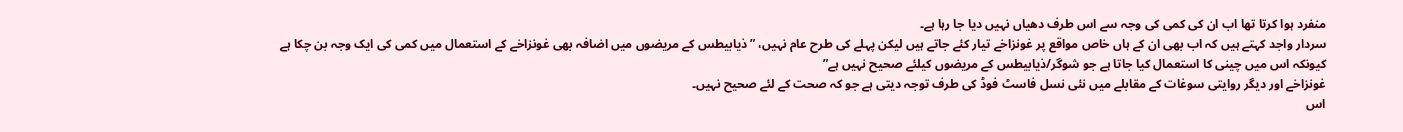منفرد ہوا کرتا تھا اب ان کی کمی کی وجہ سے اس طرف دھیاں نہیں دیا جا رہا ہے۔
سردار واجد کہتے ہیں کہ اب بھی ان کے ہاں خاص مواقع پر غونزاخے تیار کئے جاتے ہیں لیکن پہلے کی طرح عام نہیں، ”ذیابیطس کے مریضوں میں اضافہ بھی غونزاخے کے استعمال میں کمی کی ایک وجہ بن چکا ہے کیونکہ اس میں چینی کا استعمال کیا جاتا ہے جو شوگر/ذیابیطس کے مریضوں کیلئے صحیح نہیں ہے”
غونزاخے اور دیگر روایتی سوغات کے مقابلے میں نئی نسل فاسٹ فوڈ کی طرف توجہ دیتی ہے جو کہ صحت کے لئے صحیح نہیں۔
اس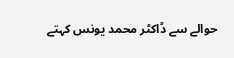حوالے سے ڈاکٹر محمد یونس کہتے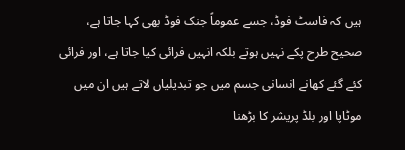ہیں کہ فاسٹ فوڈ، جسے عموماً جنک فوڈ بھی کہا جاتا ہے، صحیح طرح پکے نہیں ہوتے بلکہ انہیں فرائی کیا جاتا ہے، اور فرائی کئے گئے کھانے انسانی جسم میں جو تبدیلیاں لاتے ہیں ان میں موٹاپا اور بلڈ پریشر کا بڑھنا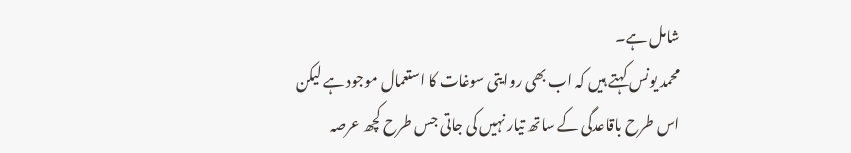شامل ہے۔
محمد یونس کہتے ہیں کہ اب بھی روایتی سوغات کا استعمال موجود ہے لیکن اس طرح باقاعدگی کے ساتھ تیار نہیں کی جاتی جس طرح کچھ عرصہ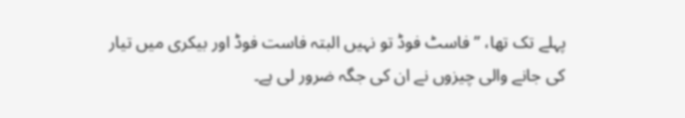پہلے تک تھا، ”فاسٹ فوڈ تو نہیں البتہ فاست فوڈ اور بیکری میں تیار کی جانے والی چیزوں نے ان کی جگہ ضرور لی ہے۔